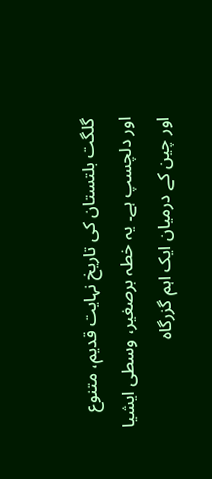گلگت بلتستان کی تاریخ نہایت قدیم، متنوع اور دلچسپ ہے۔ یہ خطہ برصغیر، وسطی ایشیا اور چین کے درمیان ایک اہم گزرگاہ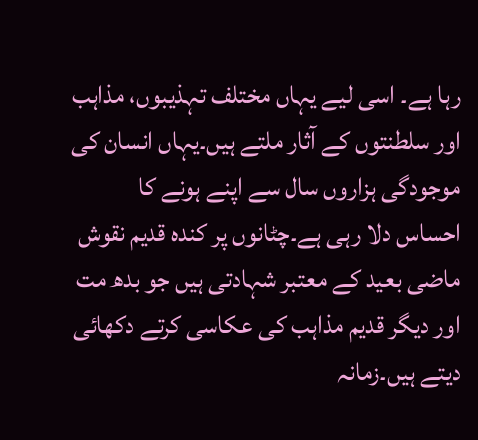رہا ہے۔ اسی لیے یہاں مختلف تہذیبوں، مذاہب اور سلطنتوں کے آثار ملتے ہیں۔یہاں انسان کی موجودگی ہزاروں سال سے اپنے ہونے کا احساس دلا رہی ہے۔چٹانوں پر کندہ قدیم نقوش ماضی بعید کے معتبر شہادتی ہیں جو بدھ مت اور دیگر قدیم مذاہب کی عکاسی کرتے دکھائی دیتے ہیں۔زمانہ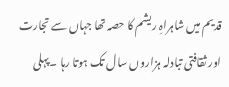قدیم میں شاہراہِ ریشم کا حصہ تھا جہاں سے تجارت اور ثقافتی تبادلہ ہزاروں سال تک ہوتا رہا ۔پہلی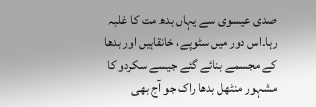صدی عیسوی سے یہاں بدھ مت کا غلبہ رہا۔اس دور میں سٹوپے، خانقاہیں اور بدھا کے مجسمے بنائے گئے جیسے سکردو کا مشہور منٹھل بدھا راک جو آج بھی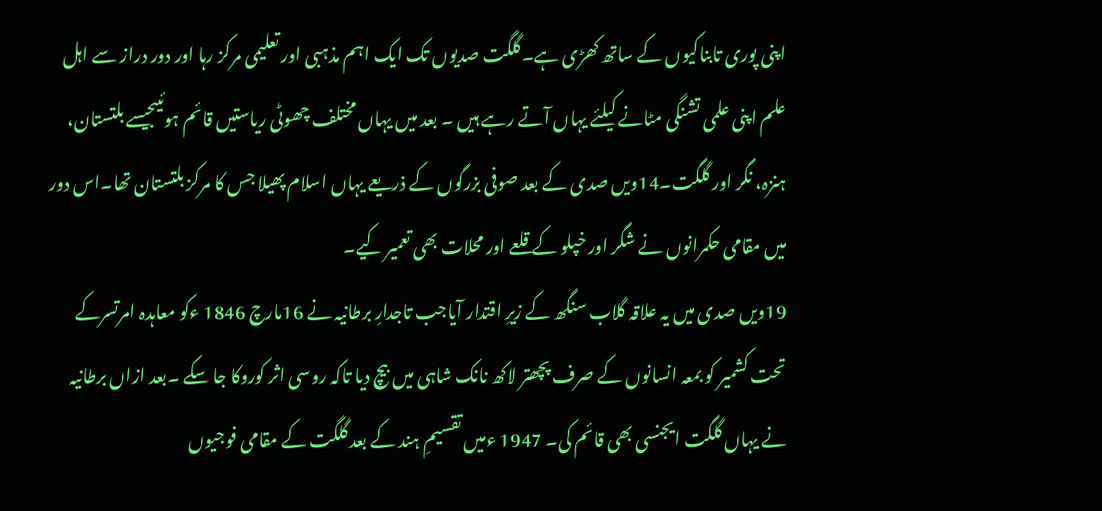اپنی پوری تابناکیوں کے ساتھ کھڑی ہے۔گلگت صدیوں تک ایک اہم مذہبی اور تعلیمی مرکز رہا اور دور دراز سے اہل علم اپنی علمی تشنگی مٹانے کیلئے یہاں آتے رہے ہیں ۔ بعد میں یہاں مختلف چھوٹی ریاستیں قائم ہوئیںجیسے بلتستان، ہنزہ، نگر اور گلگت۔14ویں صدی کے بعد صوفی بزرگوں کے ذریعے یہاں اسلام پھیلا جس کا مرکز بلتستان تھا۔اس دور میں مقامی حکمرانوں نے شگر اور خپلو کے قلعے اور محلات بھی تعمیر کیے۔
19ویں صدی میں یہ علاقہ گلاب سنگھ کے زیرِ اقتدار آیاجب تاجدارِ برطانیہ نے 16مارچ 1846 ءکو معاہدہ امرتسرکے تحت کشمیر کو بمعہ انسانوں کے صرف پچھتر لاکھ نانک شاہی میں بیچ دیا تاکہ روسی اثر کوروکا جا سکے ۔بعد ازاں برطانیہ نے یہاں گلگت ایجنسی بھی قائم کی۔ 1947 ءمیں تقسیمِ ہند کے بعد گلگت کے مقامی فوجیوں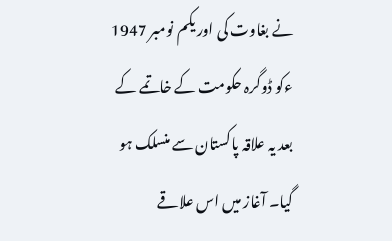نے بغاوت کی اور یکم نومبر 1947 ءکو ڈوگرہ حکومت کے خاتمے کے بعد یہ علاقہ پاکستان سے منسلک ہو گیا۔ آغاز میں اس علاقے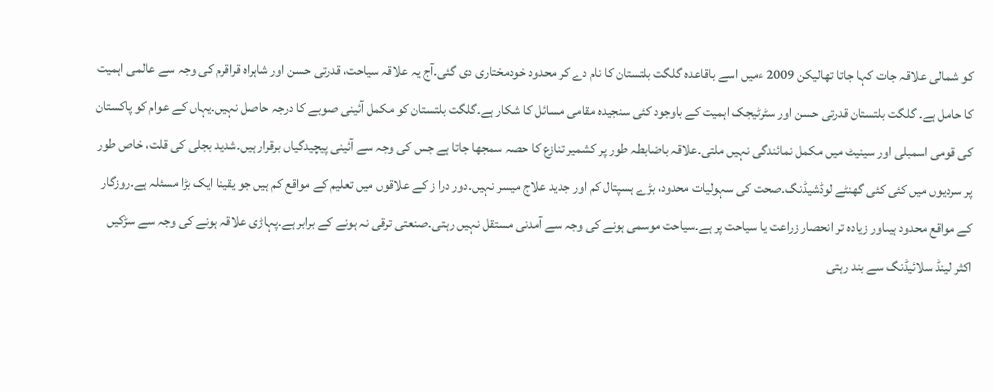کو شمالی علاقہ جات کہا جاتا تھالیکن 2009 ءمیں اسے باقاعدہ گلگت بلتستان کا نام دے کر محدود خودمختاری دی گئی۔آج یہ علاقہ سیاحت، قدرتی حسن اور شاہراہ قراقرم کی وجہ سے عالمی اہمیت کا حامل ہے۔ گلگت بلتستان قدرتی حسن اور سٹرٹیجک اہمیت کے باوجود کئی سنجیدہ مقامی مسائل کا شکار ہے۔گلگت بلتستان کو مکمل آئینی صوبے کا درجہ حاصل نہیں۔یہاں کے عوام کو پاکستان کی قومی اسمبلی اور سینیٹ میں مکمل نمائندگی نہیں ملتی۔علاقہ باضابطہ طور پر کشمیر تنازع کا حصہ سمجھا جاتا ہے جس کی وجہ سے آئینی پیچیدگیاں برقرار ہیں۔شدید بجلی کی قلت، خاص طور پر سردیوں میں کئی کئی گھنٹے لوڈشیڈنگ۔صحت کی سہولیات محدود، بڑے ہسپتال کم اور جدید علاج میسر نہیں۔دور درا ز کے علاقوں میں تعلیم کے مواقع کم ہیں جو یقینا ایک بڑا مسئلہ ہے۔روزگار کے مواقع محدود ہیںاور زیادہ تر انحصار زراعت یا سیاحت پر ہے۔سیاحت موسمی ہونے کی وجہ سے آمدنی مستقل نہیں رہتی۔صنعتی ترقی نہ ہونے کے برابر ہے۔پہاڑی علاقہ ہونے کی وجہ سے سڑکیں اکثر لینڈ سلائیڈنگ سے بند رہتی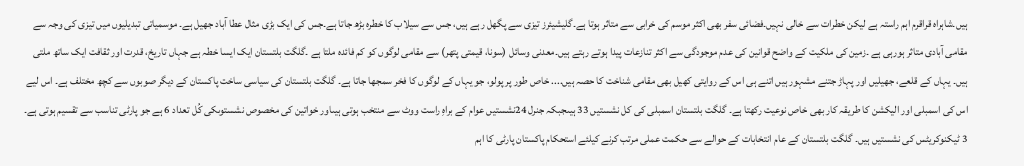ہیں۔شاہراہ قراقرم اہم راستہ ہے لیکن خطرات سے خالی نہیں۔فضائی سفر بھی اکثر موسم کی خرابی سے متاثر ہوتا ہے۔گلیشیئرز تیزی سے پگھل رہے ہیں، جس سے سیلاب کا خطرہ بڑھ جاتا ہے۔جس کی ایک بڑی مثال عطا آباد جھیل ہے۔ موسمیاتی تبدیلیوں میں تیزی کی وجہ سے مقامی آبادی متاثر ہورہی ہے ۔زمین کی ملکیت کے واضح قوانین کی عدم موجودگی سے اکثر تنازعات پیدا ہوتے رہتے ہیں۔معدنی وسائل (سونا، قیمتی پتھر) سے مقامی لوگوں کو کم فائدہ ملتا ہے ۔گلگت بلتستان ایک ایسا خطہ ہے جہاں تاریخ، قدرت اور ثقافت ایک ساتھ ملتی ہیں۔ یہاں کے قلعے، جھیلیں اور پہاڑ جتنے مشہور ہیں اتنے ہی اس کے روایتی کھیل بھی مقامی شناخت کا حصہ ہیں.... خاص طور پر پولو، جو یہاں کے لوگوں کا فخر سمجھا جاتا ہے۔ گلگت بلتستان کی سیاسی ساخت پاکستان کے دیگر صوبوں سے کچھ مختلف ہے۔ اس لیے اس کی اسمبلی اور الیکشن کا طریقہ کار بھی خاص نوعیت رکھتا ہے۔ گلگت بلتستان اسمبلی کی کل نشستیں 33 ہیںجبکہ جنرل 24نشستیں عوام کے براہِ راست ووٹ سے منتخب ہوتی ہیںاور خواتین کی مخصوص نشستوںکی کُل تعداد 6 ہے جو پارٹی تناسب سے تقسیم ہوتی ہے۔ 3 ٹیکنوکریٹس کی نشستیں ہیں۔ گلگت بلتستان کے عام انتخابات کے حوالے سے حکمت عملی مرتب کرنے کیلئے استحکام پاکستان پارٹی کا اہم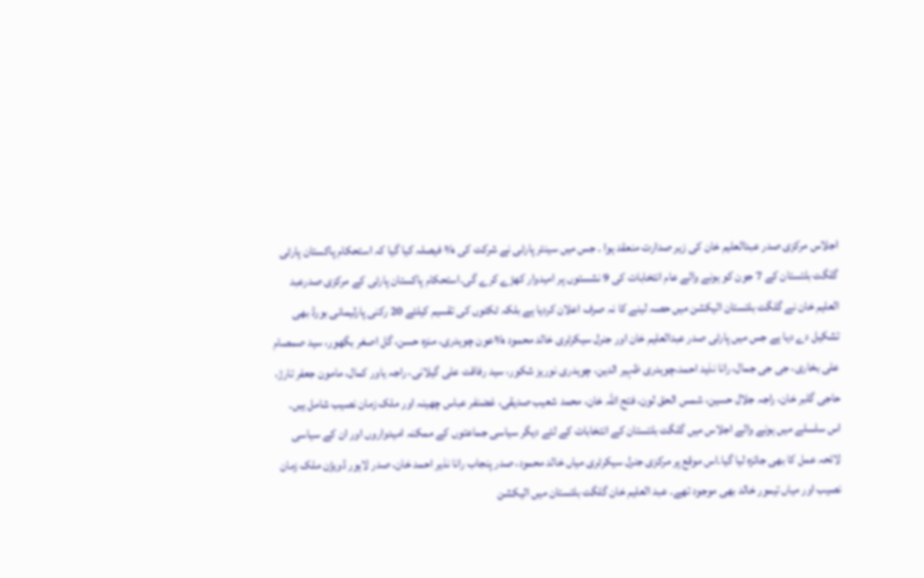اجلاس مرکزی صدر عبدالعلیم خان کی زیر صدارت منعقد ہوا ۔ جس میں سینئر پارٹی نے شرکت کی ¾ فیصلہ کیا گیا کہ استحکام پاکستان پارٹی گلگت بلتستان کے 7 جون کو ہونے والے عام انتخابات کی 9 نشستوں پر امیدوار کھڑے کرے گی۔استحکام پاکستان پارٹی کے مرکزی صدرعبد العلیم خان نے گلگت بلتستان الیکشن میں حصہ لینے کا نہ صرف اعلان کردیا ہے بلکہ ٹکٹوں کی تقسیم کیلئے 20 رکنی پارلیمانی بورڈ بھی تشکیل دے دیا ہے جس میں پارٹی صدر عبدالعلیم خان اور جنرل سیکرٹری خالد محمود ¾عون چوہدری، منزہ حسن، گل اصغر بگھور، سید صمصام علی بخاری، جی جی جمال، رانا نذید احمد،چوہدری ظہیر الدین، چوہدری نوریز شکور، سید رفاقت علی گیلانی، راجہ یاور کمال، مامون جعفر تارڑ، حاجی گلبر خان، راجہ جلال حسین، شمس الحق لون، فتح اللہ خان، محمد شعیب صدیقی، غضنفر عباس چھینہ اور ملک زمان نصیب شامل ہیں۔ اس سلسلے میں ہونے والے اجلاس میں گلگت بلتستان کے انتخابات کے لئے دیگر سیاسی جماعتوں کے ممکنہ امیدواروں اور ان کے سیاسی لائحہ عمل کا بھی جائزہ لیا گیا۔اس موقع پر مرکزی جنرل سیکرٹری میاں خالد محمود، صدر پنجاب رانا نذیر احمد خان، صدر لاہور ڈویژن ملک زمان نصیب اور میاں تیمور خالد بھی موجود تھے۔ عبد العلیم خان گلگت بلتستان میں الیکشن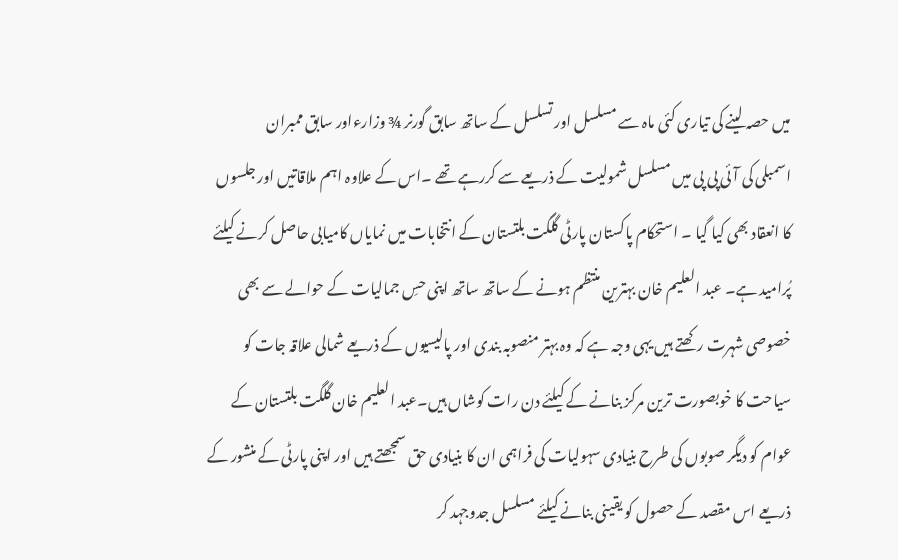میں حصہ لینے کی تیاری کئی ماہ سے مسلسل اور تسلسل کے ساتھ سابق گورنر ¾ وزارءاور سابق ممبران
اسمبلی کی آئی پی پی میں مسلسل شمولیت کے ذریعے سے کررہے تھے ۔اس کے علاوہ اہم ملاقاتیں اور جلسوں کا انعقاد بھی کیا گیا ۔ استحکام پاکستان پارٹی گلگت بلتستان کے انتخابات میں نمایاں کامیابی حاصل کرنے کیلئے پُرامید ہے۔ عبد العلیم خان بہترین منتظم ہونے کے ساتھ ساتھ اپنی حسِ جمالیات کے حوالے سے بھی خصوصی شہرت رکھتے ہیں یہی وجہ ہے کہ وہ بہتر منصوبہ بندی اور پالیسیوں کے ذریعے شمالی علاقہ جات کو سیاحت کا خوبصورت ترین مرکز بنانے کے کیلئے دن رات کوشاں ہیں۔عبد العلیم خان گلگت بلتستان کے عوام کو دیگر صوبوں کی طرح بنیادی سہولیات کی فراہمی ان کا بنیادی حق سمجھتے ہیں اور اپنی پارٹی کے منشور کے ذریعے اس مقصد کے حصول کو یقینی بنانے کیلئے مسلسل جدوجہد کر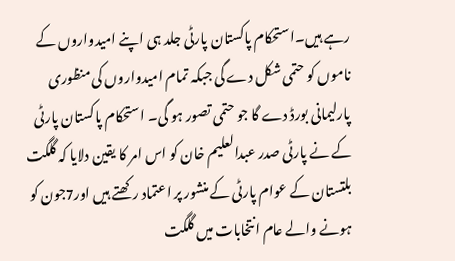رہے ہیں۔استحکام پاکستان پارٹی جلد ہی اپنے امیدواروں کے ناموں کو حتمی شکل دے گی جبکہ تمام امیدواروں کی منظوری پارلیمانی بورڈ دے گا جو حتمی تصور ہو گی۔ استحکام پاکستان پارٹی کے نے پارٹی صدر عبدالعلیم خان کو اس امر کا یقین دلایا کہ گلگت بلتستان کے عوام پارٹی کے منشور پر اعتماد رکھتے ہیں اور7جون کو ہونے والے عام انتخابات میں گلگت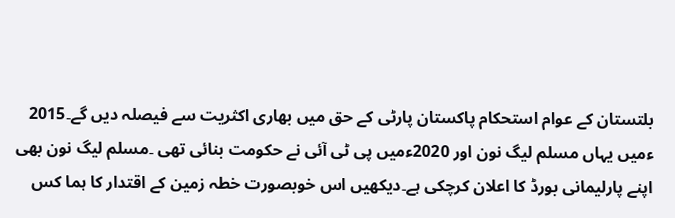بلتستان کے عوام استحکام پاکستان پارٹی کے حق میں بھاری اکثریت سے فیصلہ دیں گے۔2015 ءمیں یہاں مسلم لیگ نون اور 2020ءمیں پی ٹی آئی نے حکومت بنائی تھی ۔مسلم لیگ نون بھی اپنے پارلیمانی بورڈ کا اعلان کرچکی ہے۔دیکھیں اس خوبصورت خطہ زمین کے اقتدار کا ہما کس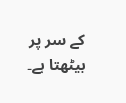کے سر پر بیٹھتا ہے۔